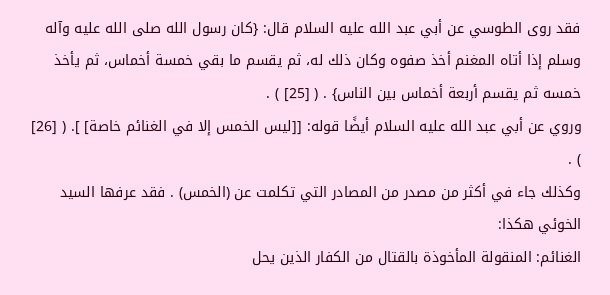فقد روى الطوسي عن أبي عبد الله عليه السلام قال: {كان رسول الله صلى الله عليه وآله وسلم إذا أتاه المغنم أخذ صفوه وكان ذلك له، ثم يقسم ما بقي خمسة أخماس، ثم يأخذ خمسه ثم يقسم أربعة أخماس بين الناس} . ( [25] ) .
وروي عن أبي عبد الله عليه السلام أيضًا قوله: [[ليس الخمس إلا في الغنائم خاصة] ]. ( [26] ) .
وكذلك جاء في أكثر من مصدر من المصادر التي تكلمت عن (الخمس) . فقد عرفها السيد الخوئي هكذا:
الغنائم: المنقولة المأخوذة بالقتال من الكفار الذين يحل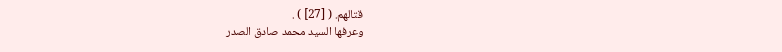قتالهم. ( [27] ) .
وعرفها السيد محمد صادق الصدر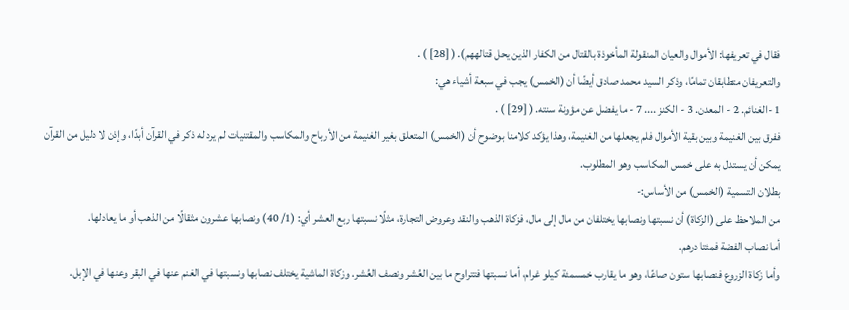فقال في تعريفها: الأموال والعيان المنقولة المأخوذة بالقتال من الكفار الذين يحل قتالههم). ( [28] ) .
والتعريفان متطابقان تمامًا، وذكر السيد محمد صادق أيضًا أن (الخمس) يجب في سبعة أشياء هي:
1 -الغنائم. 2 - المعدن. 3 - الكنز .... 7 - ما يفضل عن مؤونة سنته. ( [29] ) .
ففرق بين الغنيمة وبين بقية الأموال فلم يجعلها من الغنيمة، وهذا يؤكد كلامنا بوضوح أن (الخمس) المتعلق بغير الغنيمة من الأرباح والمكاسب والمقتنيات لم يرد له ذكر في القرآن أبدًا، وإذن لا دليل من القرآن يمكن أن يستدل به على خمس المكاسب وهو المطلوب.
بطلان التسمية (الخمس) من الأساس:-
من الملاحظ على (الزكاة) أن نسبتها ونصابها يختلفان من مال إلى مال، فزكاة الذهب والنقد وعروض التجارة، مثلًا نسبتها ربع العشر أي: (1/ 40) ونصابها عشرون مثقالًا من الذهب أو ما يعادلها.
أما نصاب الفضة فمئتا درهم.
وأما زكاة الزروع فنصابها ستون صاعًا، وهو ما يقارب خمسمئة كيلو غرام، أما نسبتها فتتراوح ما بين العُشر ونصف العُشر. وزكاة الماشية يختلف نصابها ونسبتها في الغنم عنها في البقر وعنها في الإبل.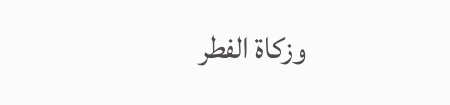وزكاة الفطر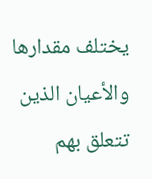يختلف مقدارها والأعيان الذين تتعلق بهم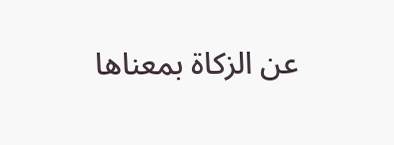عن الزكاة بمعناها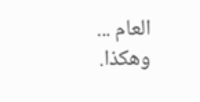العام ... وهكذا.